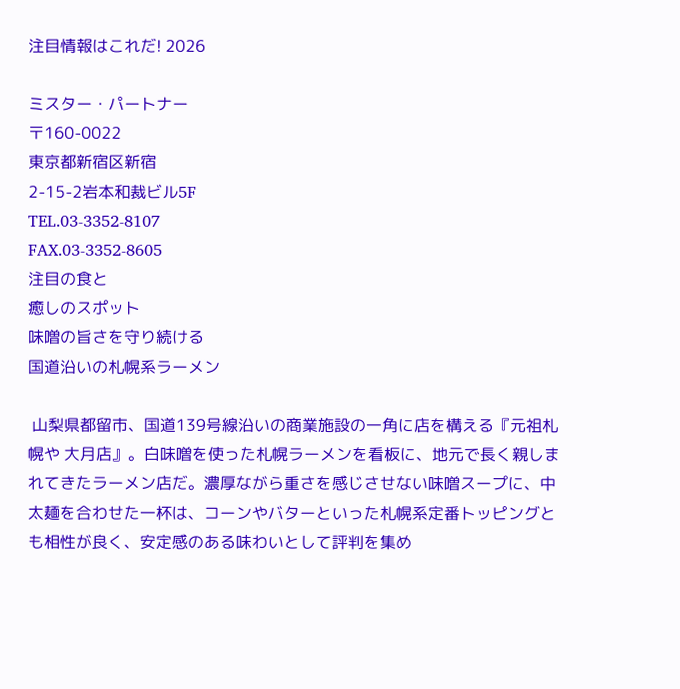注目情報はこれだ! 2026

ミスター・パートナー
〒160-0022
東京都新宿区新宿
2-15-2岩本和裁ビル5F
TEL.03-3352-8107
FAX.03-3352-8605
注目の食と
癒しのスポット
味噌の旨さを守り続ける
国道沿いの札幌系ラーメン

 山梨県都留市、国道139号線沿いの商業施設の一角に店を構える『元祖札幌や 大月店』。白味噌を使った札幌ラーメンを看板に、地元で長く親しまれてきたラーメン店だ。濃厚ながら重さを感じさせない味噌スープに、中太麺を合わせた一杯は、コーンやバターといった札幌系定番トッピングとも相性が良く、安定感のある味わいとして評判を集め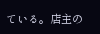ている。店主の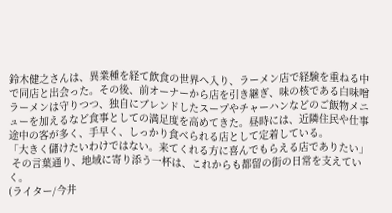鈴木健之さんは、異業種を経て飲食の世界へ入り、ラーメン店で経験を重ねる中で同店と出会った。その後、前オーナーから店を引き継ぎ、味の核である白味噌ラーメンは守りつつ、独自にブレンドしたスープやチャーハンなどのご飯物メニューを加えるなど食事としての満足度を高めてきた。昼時には、近隣住民や仕事途中の客が多く、手早く、しっかり食べられる店として定着している。
「大きく儲けたいわけではない。来てくれる方に喜んでもらえる店でありたい」
 その言葉通り、地域に寄り添う一杯は、これからも都留の街の日常を支えていく。
(ライター/今井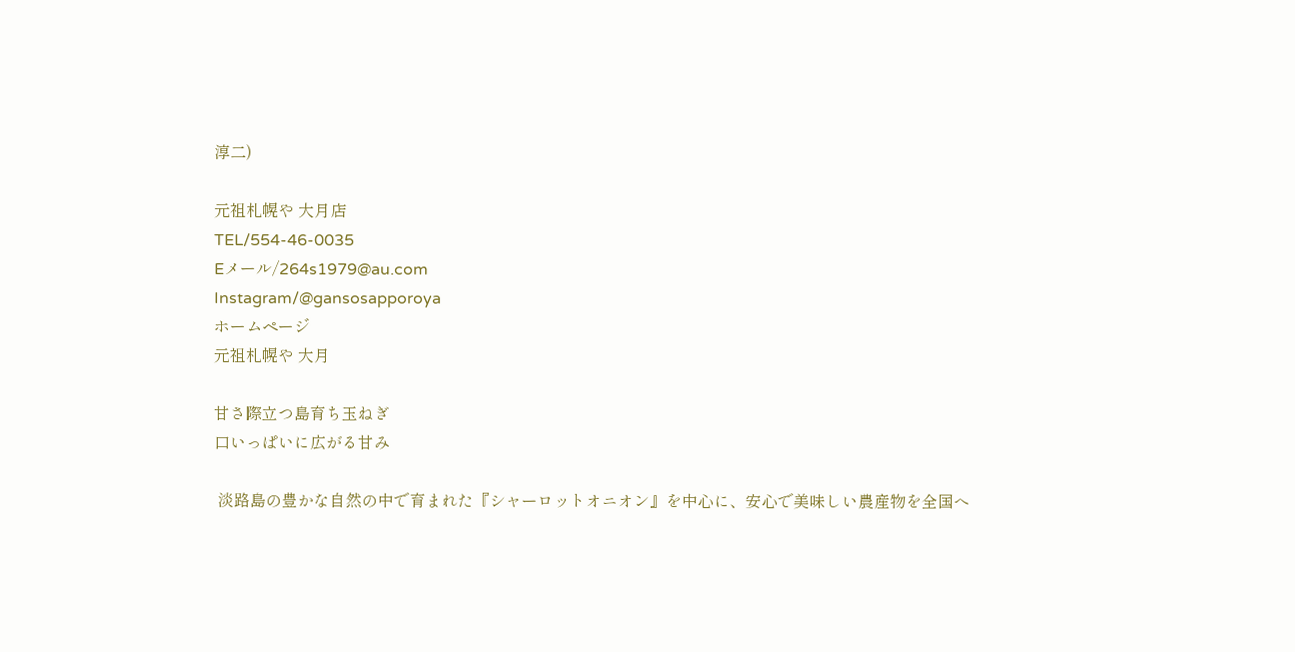淳二)

元祖札幌や 大月店
TEL/554-46-0035
Eメール/264s1979@au.com
Instagram/@gansosapporoya
ホームページ
元祖札幌や 大月

甘さ際立つ島育ち玉ねぎ
口いっぱいに広がる甘み

 淡路島の豊かな自然の中で育まれた『シャーロットオニオン』を中心に、安心で美味しい農産物を全国へ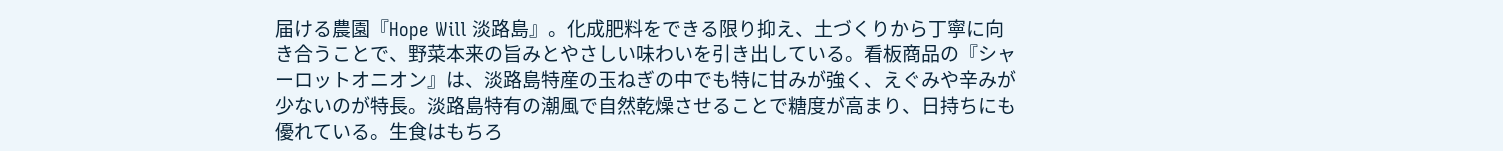届ける農園『Hope Will 淡路島』。化成肥料をできる限り抑え、土づくりから丁寧に向き合うことで、野菜本来の旨みとやさしい味わいを引き出している。看板商品の『シャーロットオニオン』は、淡路島特産の玉ねぎの中でも特に甘みが強く、えぐみや辛みが少ないのが特長。淡路島特有の潮風で自然乾燥させることで糖度が高まり、日持ちにも優れている。生食はもちろ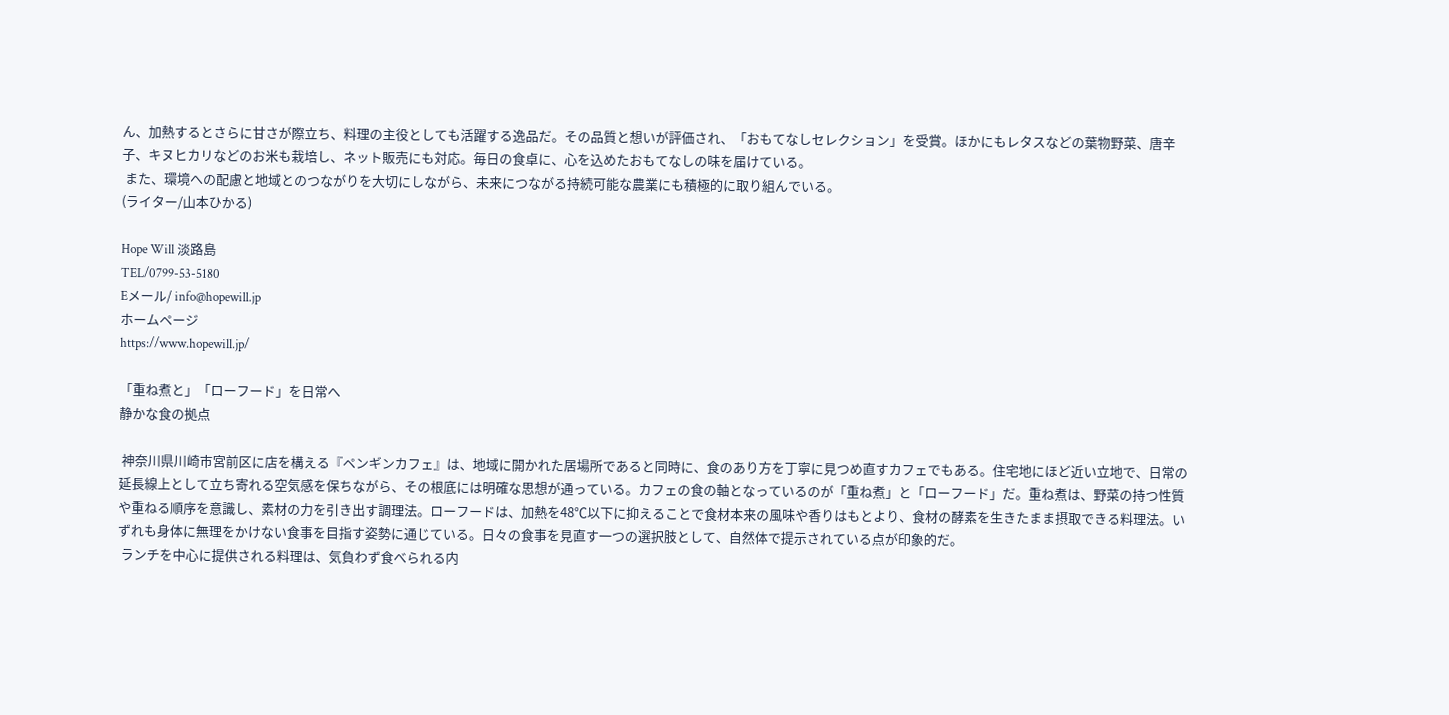ん、加熱するとさらに甘さが際立ち、料理の主役としても活躍する逸品だ。その品質と想いが評価され、「おもてなしセレクション」を受賞。ほかにもレタスなどの葉物野菜、唐辛子、キヌヒカリなどのお米も栽培し、ネット販売にも対応。毎日の食卓に、心を込めたおもてなしの味を届けている。
 また、環境への配慮と地域とのつながりを大切にしながら、未来につながる持続可能な農業にも積極的に取り組んでいる。
(ライター/山本ひかる)

Hope Will 淡路島
TEL/0799-53-5180
Eメール/ info@hopewill.jp
ホームページ
https://www.hopewill.jp/

「重ね煮と」「ローフード」を日常へ
静かな食の拠点

 神奈川県川崎市宮前区に店を構える『ペンギンカフェ』は、地域に開かれた居場所であると同時に、食のあり方を丁寧に見つめ直すカフェでもある。住宅地にほど近い立地で、日常の延長線上として立ち寄れる空気感を保ちながら、その根底には明確な思想が通っている。カフェの食の軸となっているのが「重ね煮」と「ローフード」だ。重ね煮は、野菜の持つ性質や重ねる順序を意識し、素材の力を引き出す調理法。ローフードは、加熱を48℃以下に抑えることで食材本来の風味や香りはもとより、食材の酵素を生きたまま摂取できる料理法。いずれも身体に無理をかけない食事を目指す姿勢に通じている。日々の食事を見直す一つの選択肢として、自然体で提示されている点が印象的だ。
 ランチを中心に提供される料理は、気負わず食べられる内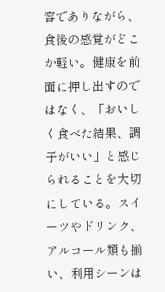容でありながら、食後の感覚がどこか軽い。健康を前面に押し出すのではなく、「おいしく食べた結果、調子がいい」と感じられることを大切にしている。スイーツやドリンク、アルコール類も揃い、利用シーンは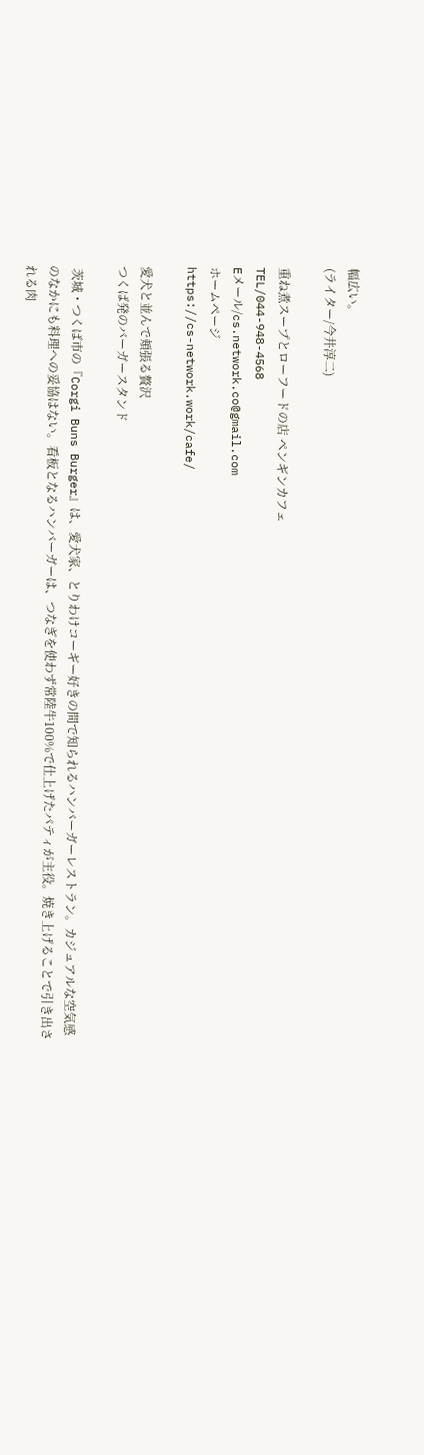幅広い。
(ライター/今井淳二)

重ね煮スープとローフードの店 ペンギンカフェ
TEL/044-948-4568
Eメール/cs.network.co@gmail.com
ホームページ
https://cs-network.work/cafe/

愛犬と並んで頬張る贅沢
つくば発のバーガースタンド

 茨城・つくば市の『Corgi Buns Burger』は、愛犬家、とりわけコーギー好きの間で知られるハンバーガーレストラン。カジュアルな空気感のなかにも料理への妥協はない。看板となるハンバーガーは、つなぎを使わず常陸牛100%で仕上げたパティが主役。焼き上げることで引き出される肉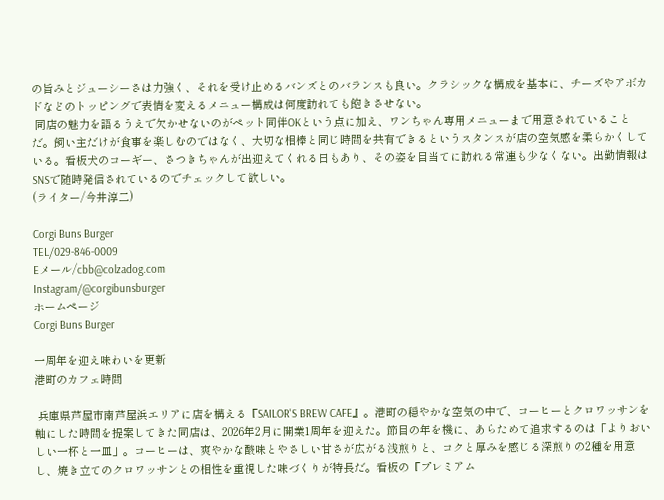の旨みとジューシーさは力強く、それを受け止めるバンズとのバランスも良い。クラシックな構成を基本に、チーズやアボカドなどのトッピングで表情を変えるメニュー構成は何度訪れても飽きさせない。
 同店の魅力を語るうえで欠かせないのがペット同伴OKという点に加え、ワンちゃん専用メニューまで用意されていることだ。飼い主だけが食事を楽しむのではなく、大切な相棒と同じ時間を共有できるというスタンスが店の空気感を柔らかくしている。看板犬のコーギー、さつきちゃんが出迎えてくれる日もあり、その姿を目当てに訪れる常連も少なくない。出勤情報はSNSで随時発信されているのでチェックして欲しい。
(ライター/今井淳二)

Corgi Buns Burger
TEL/029-846-0009
Eメール/cbb@colzadog.com
Instagram/@corgibunsburger
ホームページ
Corgi Buns Burger

一周年を迎え味わいを更新
港町のカフェ時間

 兵庫県芦屋市南芦屋浜エリアに店を構える『SAILOR'S BREW CAFE』。港町の穏やかな空気の中で、コーヒーとクロワッサンを軸にした時間を提案してきた同店は、2026年2月に開業1周年を迎えた。節目の年を機に、あらためて追求するのは「よりおいしい一杯と一皿」。コーヒーは、爽やかな酸味とやさしい甘さが広がる浅煎りと、コクと厚みを感じる深煎りの2種を用意し、焼き立てのクロワッサンとの相性を重視した味づくりが特長だ。看板の『プレミアム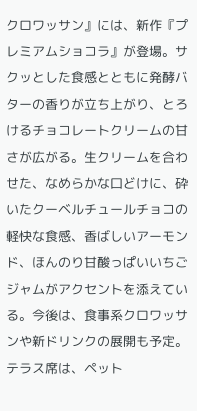クロワッサン』には、新作『プレミアムショコラ』が登場。サクッとした食感とともに発酵バターの香りが立ち上がり、とろけるチョコレートクリームの甘さが広がる。生クリームを合わせた、なめらかな口どけに、砕いたクーベルチュールチョコの軽快な食感、香ばしいアーモンド、ほんのり甘酸っぱいいちごジャムがアクセントを添えている。今後は、食事系クロワッサンや新ドリンクの展開も予定。テラス席は、ペット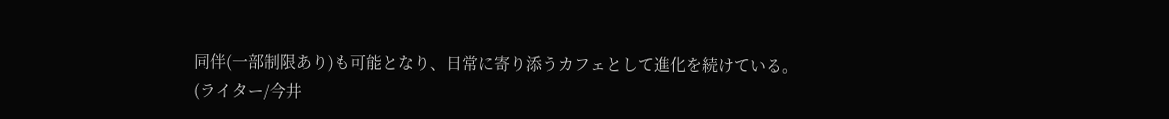同伴(一部制限あり)も可能となり、日常に寄り添うカフェとして進化を続けている。
(ライター/今井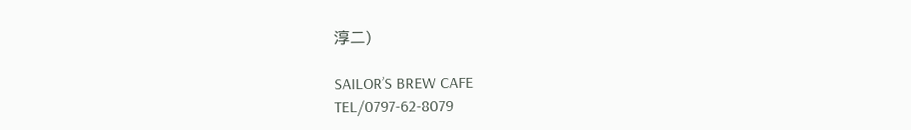淳二)

SAILOR’S BREW CAFE
TEL/0797-62-8079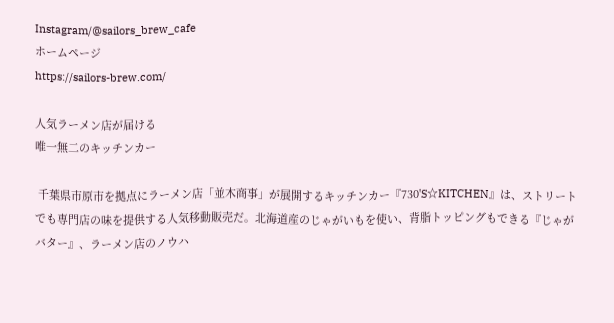Instagram/@sailors_brew_cafe
ホームページ
https://sailors-brew.com/

人気ラーメン店が届ける
唯一無二のキッチンカー

 千葉県市原市を拠点にラーメン店「並木商事」が展開するキッチンカー『730'S☆KITCHEN』は、ストリートでも専門店の味を提供する人気移動販売だ。北海道産のじゃがいもを使い、背脂トッピングもできる『じゃがバター』、ラーメン店のノウハ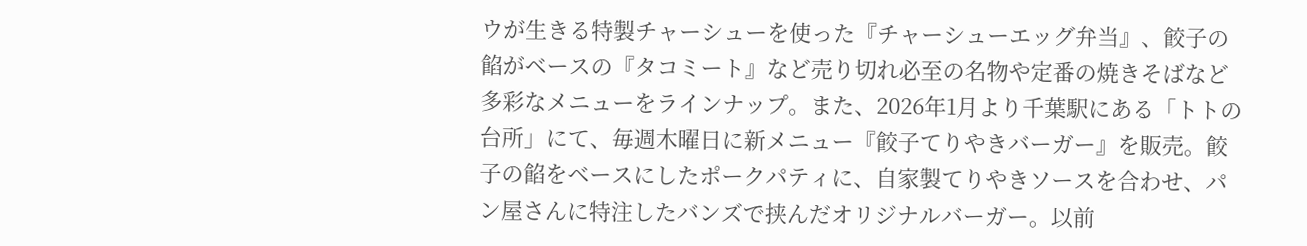ウが生きる特製チャーシューを使った『チャーシューエッグ弁当』、餃子の餡がベースの『タコミート』など売り切れ必至の名物や定番の焼きそばなど多彩なメニューをラインナップ。また、2026年1月より千葉駅にある「トトの台所」にて、毎週木曜日に新メニュー『餃子てりやきバーガー』を販売。餃子の餡をベースにしたポークパティに、自家製てりやきソースを合わせ、パン屋さんに特注したバンズで挟んだオリジナルバーガー。以前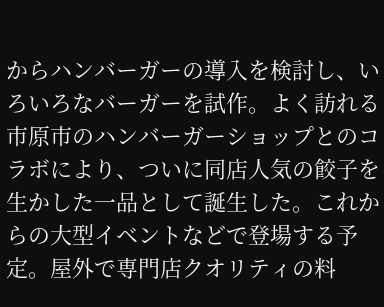からハンバーガーの導入を検討し、いろいろなバーガーを試作。よく訪れる市原市のハンバーガーショップとのコラボにより、ついに同店人気の餃子を生かした一品として誕生した。これからの大型イベントなどで登場する予定。屋外で専門店クオリティの料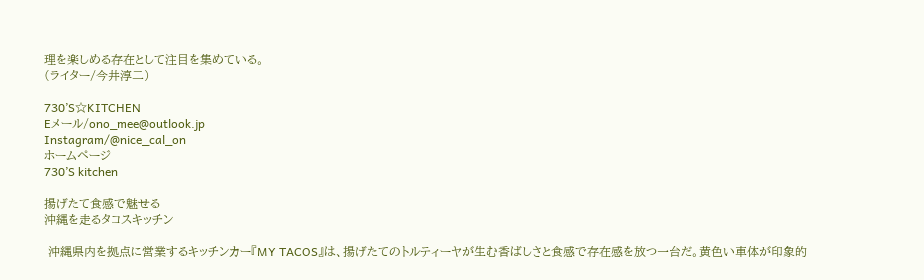理を楽しめる存在として注目を集めている。
(ライター/今井淳二)

730’S☆KITCHEN
Eメール/ono_mee@outlook.jp
Instagram/@nice_cal_on
ホームページ
730’S kitchen

揚げたて食感で魅せる
沖縄を走るタコスキッチン

 沖縄県内を拠点に営業するキッチンカー『MY TACOS』は、揚げたてのトルティーヤが生む香ばしさと食感で存在感を放つ一台だ。黄色い車体が印象的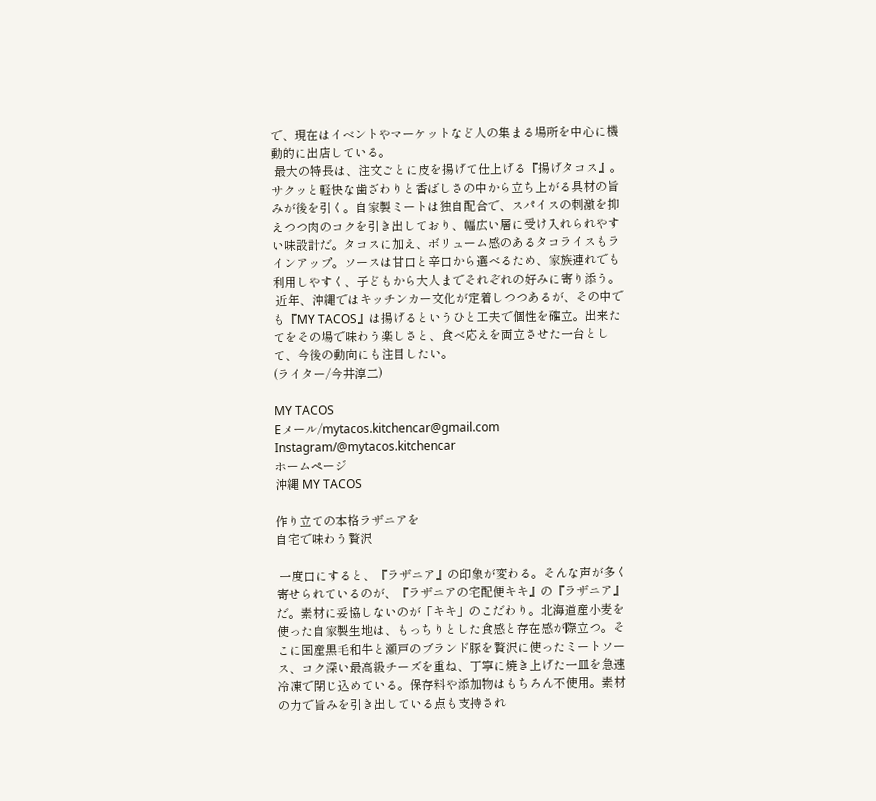で、現在はイベントやマーケットなど人の集まる場所を中心に機動的に出店している。
 最大の特長は、注文ごとに皮を揚げて仕上げる『揚げタコス』。サクッと軽快な歯ざわりと香ばしさの中から立ち上がる具材の旨みが後を引く。自家製ミートは独自配合で、スパイスの刺激を抑えつつ肉のコクを引き出しており、幅広い層に受け入れられやすい味設計だ。タコスに加え、ボリューム感のあるタコライスもラインアップ。ソースは甘口と辛口から選べるため、家族連れでも利用しやすく、子どもから大人までそれぞれの好みに寄り添う。
 近年、沖縄ではキッチンカー文化が定着しつつあるが、その中でも『MY TACOS』は揚げるというひと工夫で個性を確立。出来たてをその場で味わう楽しさと、食べ応えを両立させた一台として、今後の動向にも注目したい。
(ライター/今井淳二)

MY TACOS
Eメール/mytacos.kitchencar@gmail.com
Instagram/@mytacos.kitchencar
ホームページ
沖縄 MY TACOS

作り立ての本格ラザニアを
自宅で味わう贅沢

 一度口にすると、『ラザニア』の印象が変わる。そんな声が多く寄せられているのが、『ラザニアの宅配便キキ』の『ラザニア』だ。素材に妥協しないのが「キキ」のこだわり。北海道産小麦を使った自家製生地は、もっちりとした食感と存在感が際立つ。そこに国産黒毛和牛と瀬戸のブランド豚を贅沢に使ったミートソース、コク深い最高級チーズを重ね、丁寧に焼き上げた一皿を急速冷凍で閉じ込めている。保存料や添加物はもちろん不使用。素材の力で旨みを引き出している点も支持され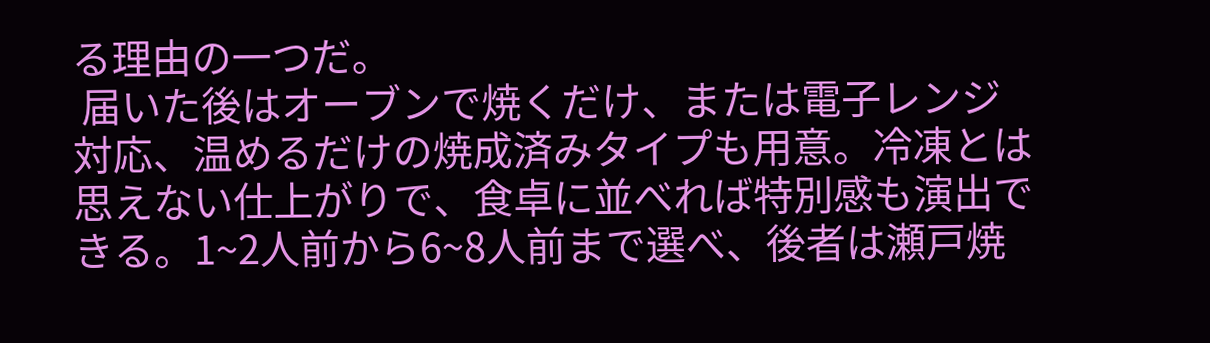る理由の一つだ。
 届いた後はオーブンで焼くだけ、または電子レンジ対応、温めるだけの焼成済みタイプも用意。冷凍とは思えない仕上がりで、食卓に並べれば特別感も演出できる。1~2人前から6~8人前まで選べ、後者は瀬戸焼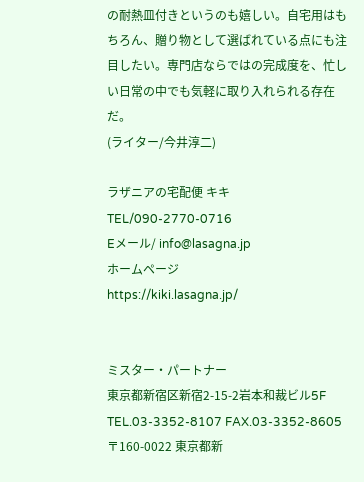の耐熱皿付きというのも嬉しい。自宅用はもちろん、贈り物として選ばれている点にも注目したい。専門店ならではの完成度を、忙しい日常の中でも気軽に取り入れられる存在だ。
(ライター/今井淳二)

ラザニアの宅配便 キキ
TEL/090-2770-0716
Eメール/ info@lasagna.jp
ホームページ
https://kiki.lasagna.jp/


ミスター・パートナー
東京都新宿区新宿2-15-2岩本和裁ビル5F
TEL.03-3352-8107 FAX.03-3352-8605
〒160-0022 東京都新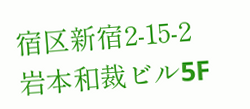宿区新宿2-15-2 岩本和裁ビル5F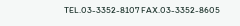TEL.03-3352-8107 FAX.03-3352-8605